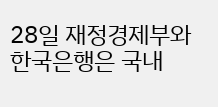28일 재정경제부와 한국은행은 국내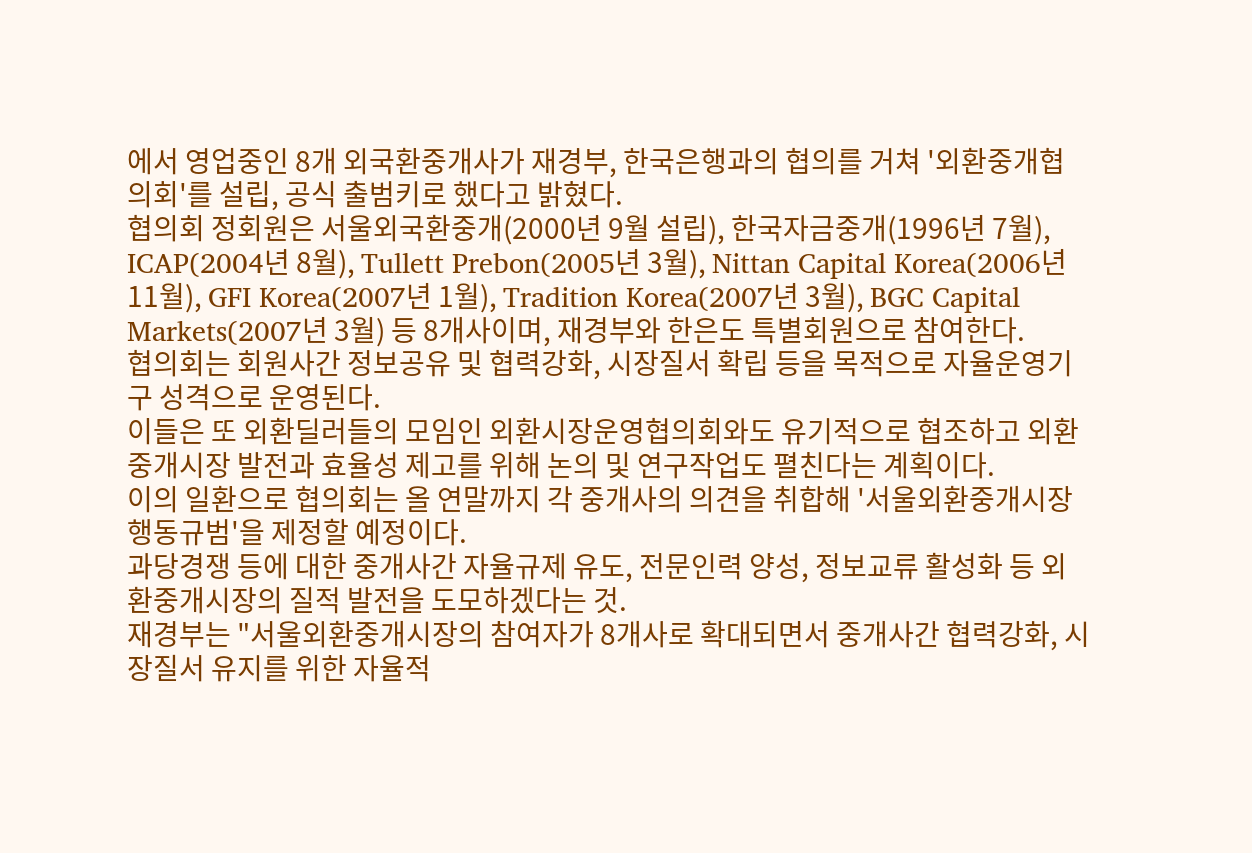에서 영업중인 8개 외국환중개사가 재경부, 한국은행과의 협의를 거쳐 '외환중개협의회'를 설립, 공식 출범키로 했다고 밝혔다.
협의회 정회원은 서울외국환중개(2000년 9월 설립), 한국자금중개(1996년 7월), ICAP(2004년 8월), Tullett Prebon(2005년 3월), Nittan Capital Korea(2006년 11월), GFI Korea(2007년 1월), Tradition Korea(2007년 3월), BGC Capital Markets(2007년 3월) 등 8개사이며, 재경부와 한은도 특별회원으로 참여한다.
협의회는 회원사간 정보공유 및 협력강화, 시장질서 확립 등을 목적으로 자율운영기구 성격으로 운영된다.
이들은 또 외환딜러들의 모임인 외환시장운영협의회와도 유기적으로 협조하고 외환중개시장 발전과 효율성 제고를 위해 논의 및 연구작업도 펼친다는 계획이다.
이의 일환으로 협의회는 올 연말까지 각 중개사의 의견을 취합해 '서울외환중개시장 행동규범'을 제정할 예정이다.
과당경쟁 등에 대한 중개사간 자율규제 유도, 전문인력 양성, 정보교류 활성화 등 외환중개시장의 질적 발전을 도모하겠다는 것.
재경부는 "서울외환중개시장의 참여자가 8개사로 확대되면서 중개사간 협력강화, 시장질서 유지를 위한 자율적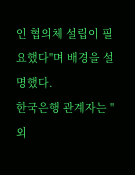인 협의체 설립이 필요했다"며 배경을 설명했다.
한국은행 관계자는 "외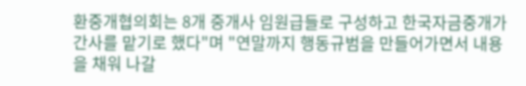환중개협의회는 8개 중개사 임원급들로 구성하고 한국자금중개가 간사를 맡기로 했다"며 "연말까지 행동규범을 만들어가면서 내용을 채워 나갈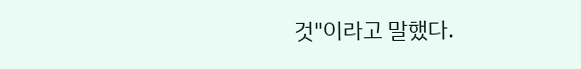것"이라고 말했다.